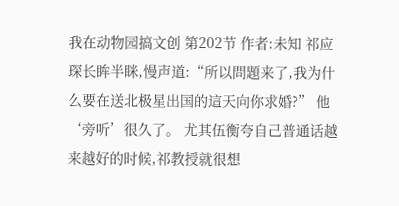我在动物园搞文创 第202节 作者:未知 祁应琛长眸半眯,慢声道:“所以問題来了,我为什么要在送北极星出国的這天向你求婚?” 他‘旁听’很久了。 尤其伍衡夸自己普通话越来越好的时候,祁教授就很想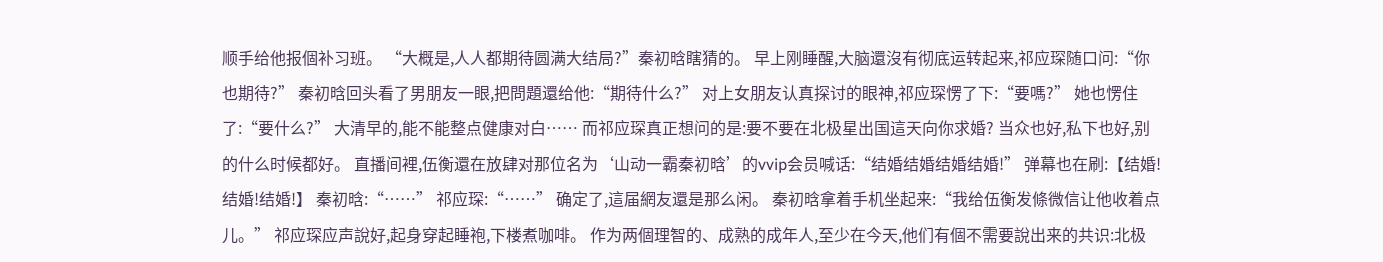顺手给他报個补习班。 “大概是,人人都期待圆满大结局?”秦初晗瞎猜的。 早上刚睡醒,大脑還沒有彻底运转起来,祁应琛随口问:“你也期待?” 秦初晗回头看了男朋友一眼,把問題還给他:“期待什么?” 对上女朋友认真探讨的眼神,祁应琛愣了下:“要嗎?” 她也愣住了:“要什么?” 大清早的,能不能整点健康对白…… 而祁应琛真正想问的是:要不要在北极星出国這天向你求婚? 当众也好,私下也好,别的什么时候都好。 直播间裡,伍衡還在放肆对那位名为‘山动一霸秦初晗’的vvip会员喊话:“结婚结婚结婚结婚!” 弹幕也在刷:【结婚!结婚!结婚!】 秦初晗:“……” 祁应琛:“……” 确定了,這届網友還是那么闲。 秦初晗拿着手机坐起来:“我给伍衡发條微信让他收着点儿。” 祁应琛应声說好,起身穿起睡袍,下楼煮咖啡。 作为两個理智的、成熟的成年人,至少在今天,他们有個不需要說出来的共识:北极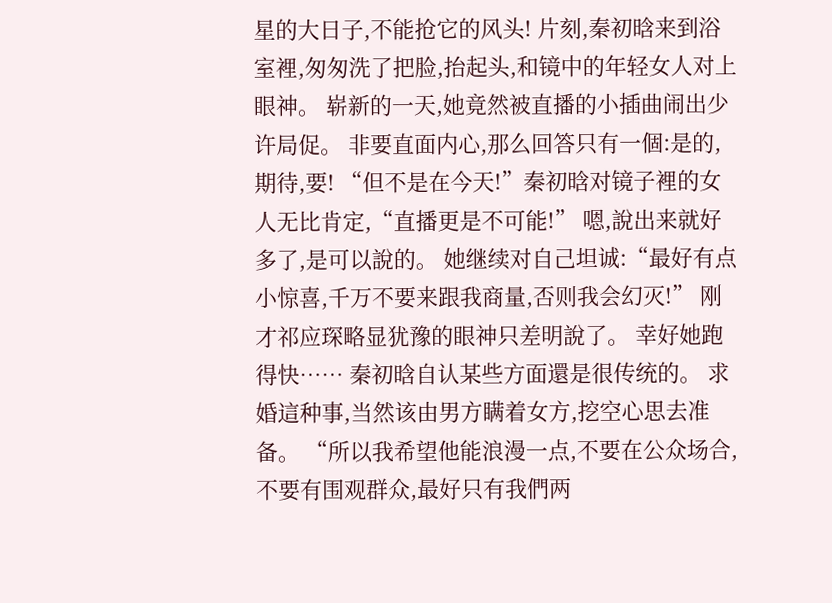星的大日子,不能抢它的风头! 片刻,秦初晗来到浴室裡,匆匆洗了把脸,抬起头,和镜中的年轻女人对上眼神。 崭新的一天,她竟然被直播的小插曲闹出少许局促。 非要直面内心,那么回答只有一個:是的,期待,要! “但不是在今天!”秦初晗对镜子裡的女人无比肯定,“直播更是不可能!” 嗯,說出来就好多了,是可以說的。 她继续对自己坦诚:“最好有点小惊喜,千万不要来跟我商量,否则我会幻灭!” 刚才祁应琛略显犹豫的眼神只差明說了。 幸好她跑得快…… 秦初晗自认某些方面還是很传统的。 求婚這种事,当然该由男方瞒着女方,挖空心思去准备。 “所以我希望他能浪漫一点,不要在公众场合,不要有围观群众,最好只有我們两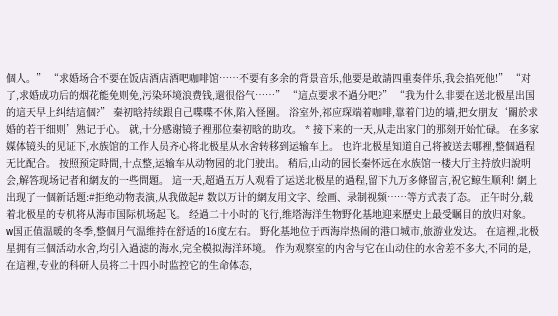個人。” “求婚场合不要在饭店酒店酒吧咖啡馆……不要有多余的背景音乐,他要是敢請四重奏伴乐,我会掐死他!” “对了,求婚成功后的烟花能免则免,污染环境浪费钱,還很俗气……” “這点要求不過分吧?” “我为什么非要在送北极星出国的這天早上纠结這個?” 秦初晗持续跟自己喋喋不休,陷入怪圈。 浴室外,祁应琛端着咖啡,靠着门边的墙,把女朋友‘關於求婚的若干细则’熟记于心。 就,十分感谢镜子裡那位秦初晗的助攻。 * 接下来的一天,从走出家门的那刻开始忙碌。 在多家媒体镜头的见证下,水族馆的工作人员齐心将北极星从水舍转移到运输车上。 也许北极星知道自己将被送去哪裡,整個過程无比配合。 按照预定時間,十点整,运输车从动物园的北门驶出。 稍后,山动的园长秦怀远在水族馆一楼大厅主持放归說明会,解答现场记者和網友的一些問題。 這一天,超過五万人观看了运送北极星的過程,留下九万多條留言,祝它鲸生顺利! 網上出现了一個新话题:#拒绝动物表演,从我做起# 数以万计的網友用文字、绘画、录制视频……等方式表了态。 正午时分,载着北极星的专机将从海市国际机场起飞。 经過二十小时的飞行,维塔海洋生物野化基地迎来歷史上最受瞩目的放归对象。 w国正值温暖的冬季,整個月气温维持在舒适的16度左右。 野化基地位于西海岸热闹的港口城市,旅游业发达。 在這裡,北极星拥有三個活动水舍,均引入過滤的海水,完全模拟海洋环境。 作为观察室的内舍与它在山动住的水舍差不多大,不同的是,在這裡,专业的科研人员将二十四小时监控它的生命体态,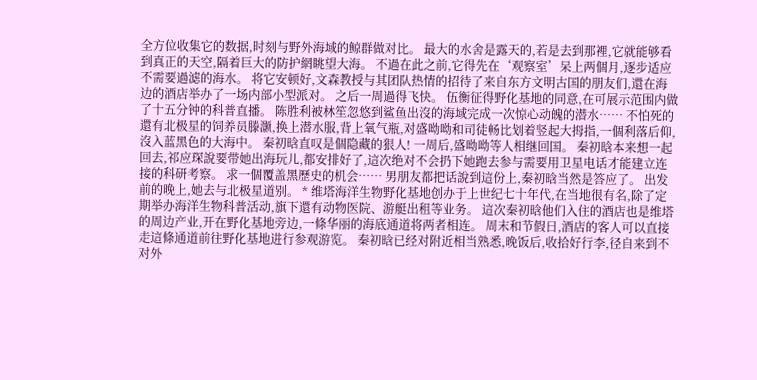全方位收集它的数据,时刻与野外海域的鲸群做对比。 最大的水舍是露天的,若是去到那裡,它就能够看到真正的天空,隔着巨大的防护網眺望大海。 不過在此之前,它得先在‘观察室’呆上两個月,逐步适应不需要過滤的海水。 将它安顿好,文森教授与其团队热情的招待了来自东方文明古国的朋友们,還在海边的酒店举办了一场内部小型派对。 之后一周過得飞快。 伍衡征得野化基地的同意,在可展示范围内做了十五分钟的科普直播。 陈胜利被林笙忽悠到鲨鱼出沒的海域完成一次惊心动魄的潜水…… 不怕死的還有北极星的饲养员滕灏,换上潜水服,背上氧气瓶,对盛呦呦和司徒畅比划着竖起大拇指,一個利落后仰,沒入蓝黑色的大海中。 秦初晗直叹是個隐藏的狠人! 一周后,盛呦呦等人相继回国。 秦初晗本来想一起回去,祁应琛說要带她出海玩儿,都安排好了,這次绝对不会扔下她跑去参与需要用卫星电话才能建立连接的科研考察。 求一個覆盖黑歷史的机会…… 男朋友都把话說到這份上,秦初晗当然是答应了。 出发前的晚上,她去与北极星道别。 * 维塔海洋生物野化基地创办于上世纪七十年代,在当地很有名,除了定期举办海洋生物科普活动,旗下還有动物医院、游艇出租等业务。 這次秦初晗他们入住的酒店也是维塔的周边产业,开在野化基地旁边,一條华丽的海底通道将两者相连。 周末和节假日,酒店的客人可以直接走這條通道前往野化基地进行参观游览。 秦初晗已经对附近相当熟悉,晚饭后,收拾好行李,径自来到不对外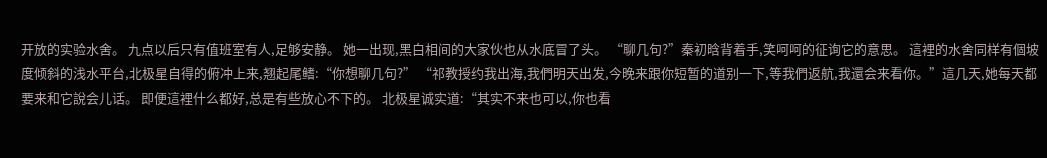开放的实验水舍。 九点以后只有值班室有人,足够安静。 她一出现,黑白相间的大家伙也从水底冒了头。 “聊几句?”秦初晗背着手,笑呵呵的征询它的意思。 這裡的水舍同样有個坡度倾斜的浅水平台,北极星自得的俯冲上来,翘起尾鳍:“你想聊几句?” “祁教授约我出海,我們明天出发,今晚来跟你短暂的道别一下,等我們返航,我還会来看你。”這几天,她每天都要来和它說会儿话。 即便這裡什么都好,总是有些放心不下的。 北极星诚实道:“其实不来也可以,你也看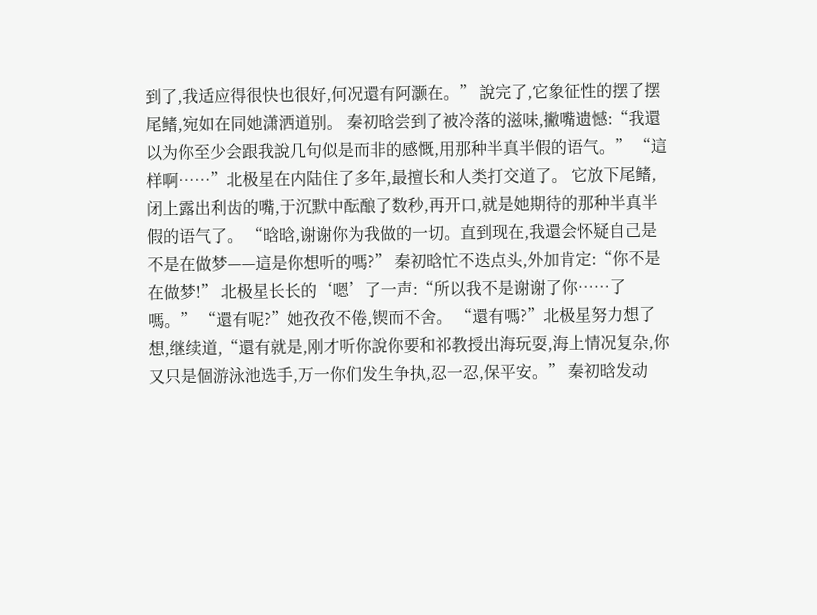到了,我适应得很快也很好,何况還有阿灏在。” 說完了,它象征性的摆了摆尾鳍,宛如在同她潇洒道别。 秦初晗尝到了被冷落的滋味,撇嘴遗憾:“我還以为你至少会跟我說几句似是而非的感慨,用那种半真半假的语气。” “這样啊……”北极星在内陆住了多年,最擅长和人类打交道了。 它放下尾鳍,闭上露出利齿的嘴,于沉默中酝酿了数秒,再开口,就是她期待的那种半真半假的语气了。 “晗晗,谢谢你为我做的一切。直到现在,我還会怀疑自己是不是在做梦——這是你想听的嗎?” 秦初晗忙不迭点头,外加肯定:“你不是在做梦!” 北极星长长的‘嗯’了一声:“所以我不是谢谢了你……了嗎。” “還有呢?”她孜孜不倦,锲而不舍。 “還有嗎?”北极星努力想了想,继续道,“還有就是,刚才听你說你要和祁教授出海玩耍,海上情况复杂,你又只是個游泳池选手,万一你们发生争执,忍一忍,保平安。” 秦初晗发动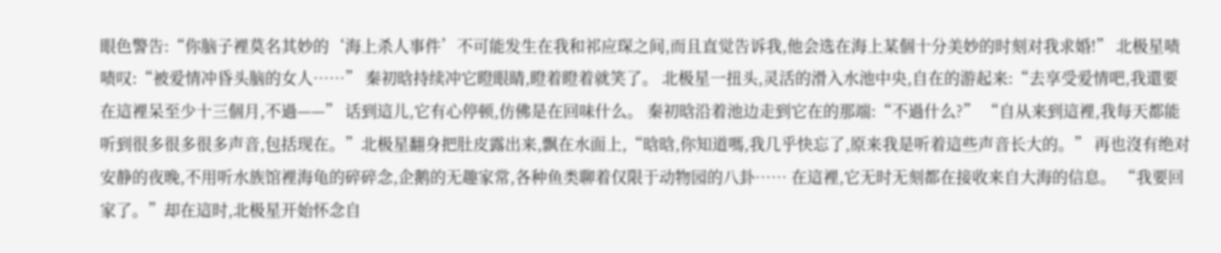眼色警告:“你脑子裡莫名其妙的‘海上杀人事件’不可能发生在我和祁应琛之间,而且直觉告诉我,他会选在海上某個十分美妙的时刻对我求婚!” 北极星啧啧叹:“被爱情冲昏头脑的女人……” 秦初晗持续冲它瞪眼睛,瞪着瞪着就笑了。 北极星一扭头,灵活的滑入水池中央,自在的游起来:“去享受爱情吧,我還要在這裡呆至少十三個月,不過——” 话到這儿,它有心停顿,仿佛是在回味什么。 秦初晗沿着池边走到它在的那端:“不過什么?” “自从来到這裡,我每天都能听到很多很多很多声音,包括现在。”北极星翻身把肚皮露出来,飘在水面上,“晗晗,你知道嗎,我几乎快忘了,原来我是听着這些声音长大的。” 再也沒有绝对安静的夜晚,不用听水族馆裡海龟的碎碎念,企鹅的无趣家常,各种鱼类聊着仅限于动物园的八卦…… 在這裡,它无时无刻都在接收来自大海的信息。 “我要回家了。”却在這时,北极星开始怀念自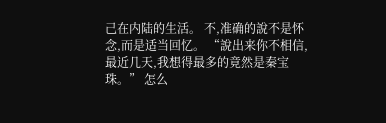己在内陆的生活。 不,准确的說不是怀念,而是适当回忆。 “說出来你不相信,最近几天,我想得最多的竟然是秦宝珠。” 怎么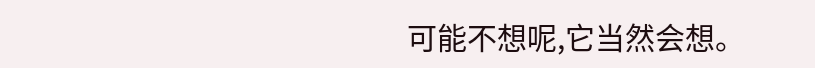可能不想呢,它当然会想。